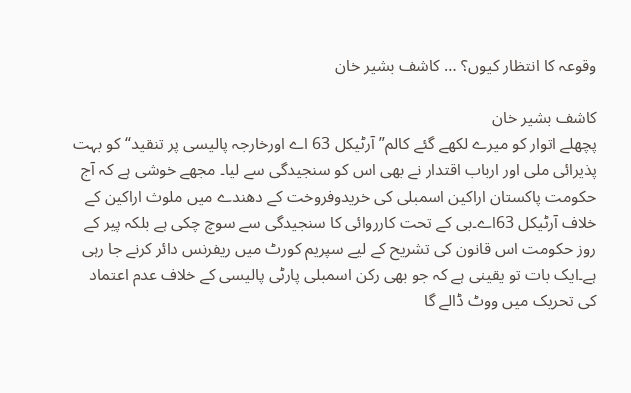وقوعہ کا انتظار کیوں؟ … کاشف بشیر خان

کاشف بشیر خان
پچھلے اتوار کو میرے لکھے گئے کالم”آرٹیکل 63 اے اورخارجہ پالیسی پر تنقید“کو بہت پذیرائی ملی اور ارباب اقتدار نے بھی اس کو سنجیدگی سے لیا۔ مجھے خوشی ہے کہ آج حکومت پاکستان اراکین اسمبلی کی خریدوفروخت کے دھندے میں ملوث اراکین کے خلاف آرٹیکل 63اے۔بی کے تحت کارروائی کا سنجیدگی سے سوچ چکی ہے بلکہ پیر کے روز حکومت اس قانون کی تشریح کے لیے سپریم کورٹ میں ریفرنس دائر کرنے جا رہی ہے۔ایک بات تو یقینی ہے کہ جو بھی رکن اسمبلی پارٹی پالیسی کے خلاف عدم اعتماد کی تحریک میں ووٹ ڈالے گا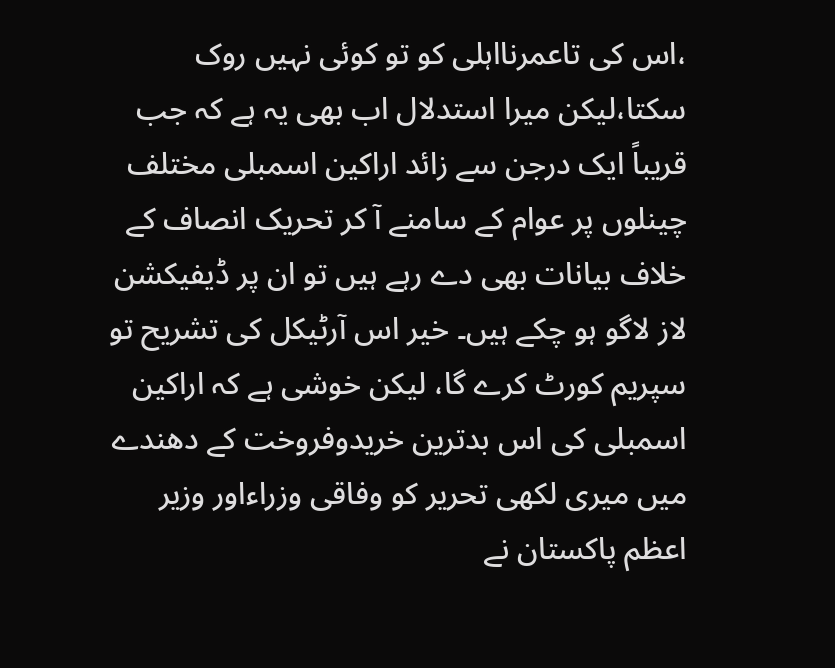،اس کی تاعمرنااہلی کو تو کوئی نہیں روک سکتا،لیکن میرا استدلال اب بھی یہ ہے کہ جب قریباً ایک درجن سے زائد اراکین اسمبلی مختلف چینلوں پر عوام کے سامنے آ کر تحریک انصاف کے خلاف بیانات بھی دے رہے ہیں تو ان پر ڈیفیکشن لاز لاگو ہو چکے ہیں۔ خیر اس آرٹیکل کی تشریح تو سپریم کورٹ کرے گا، لیکن خوشی ہے کہ اراکین اسمبلی کی اس بدترین خریدوفروخت کے دھندے میں میری لکھی تحریر کو وفاقی وزراءاور وزیر اعظم پاکستان نے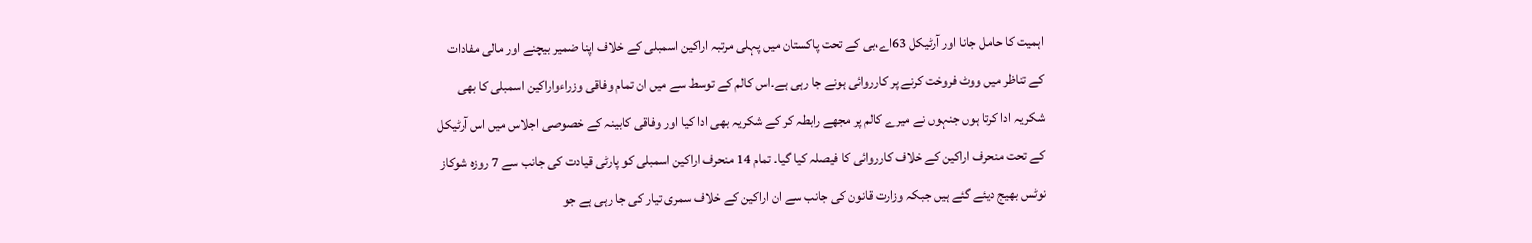اہمیت کا حامل جانا اور آرٹیکل 63اے،بی کے تحت پاکستان میں پہلی مرتبہ اراکین اسمبلی کے خلاف اپنا ضمیر بیچنے اور مالی مفادات کے تناظر میں ووٹ فروخت کرنے پر کارروائی ہونے جا رہی ہے۔اس کالم کے توسط سے میں ان تمام وفاقی وزراءواراکین اسمبلی کا بھی شکریہ ادا کرتا ہوں جنہوں نے میرے کالم پر مجھے رابطہ کر کے شکریہ بھی ادا کیا اور وفاقی کابینہ کے خصوصی اجلاس میں اس آرٹیکل کے تحت منحرف اراکین کے خلاف کارروائی کا فیصلہ کیا گیا۔ تمام 14 منحرف اراکین اسمبلی کو پارٹی قیادت کی جانب سے 7 روزہ شوکاز نوٹس بھیج دیئے گئے ہیں جبکہ وزارت قانون کی جانب سے ان اراکین کے خلاف سمری تیار کی جا رہی ہے جو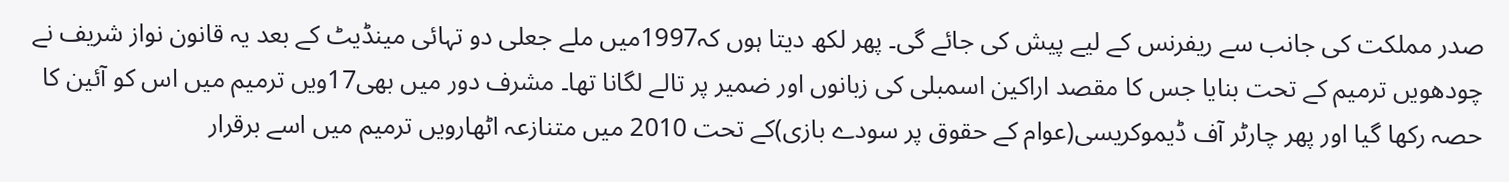صدر مملکت کی جانب سے ریفرنس کے لیے پیش کی جائے گی۔ پھر لکھ دیتا ہوں کہ1997میں ملے جعلی دو تہائی مینڈیٹ کے بعد یہ قانون نواز شریف نے چودھویں ترمیم کے تحت بنایا جس کا مقصد اراکین اسمبلی کی زبانوں اور ضمیر پر تالے لگانا تھا۔ مشرف دور میں بھی17ویں ترمیم میں اس کو آئین کا حصہ رکھا گیا اور پھر چارٹر آف ڈیموکریسی(عوام کے حقوق پر سودے بازی)کے تحت 2010 میں متنازعہ اٹھارویں ترمیم میں اسے برقرار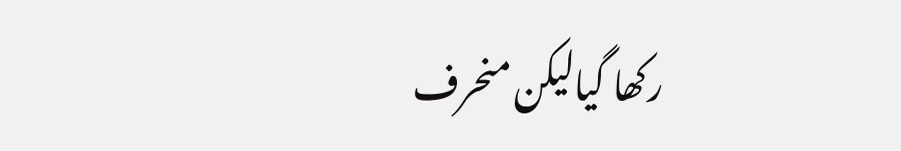رکھا گیالیکن منحرف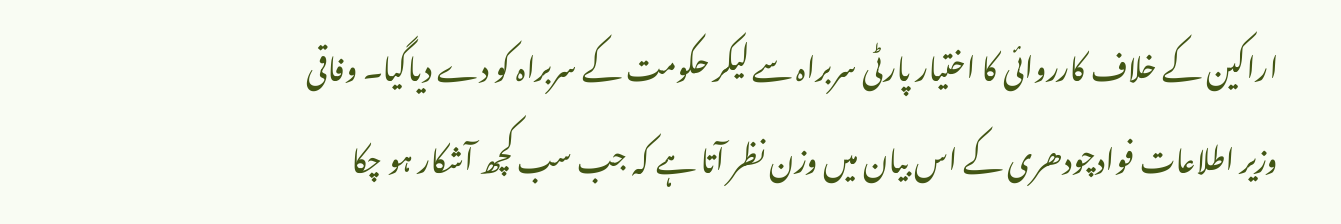اراکین کے خلاف کارروائی کا اختیار پارٹی سربراہ سے لیکر حکومت کے سربراہ کو دے دیاگیا۔ وفاقی وزیر اطلاعات فوادچودھری کے اس بیان میں وزن نظر آتا ہے کہ جب سب کچھ آشکار ہو چکا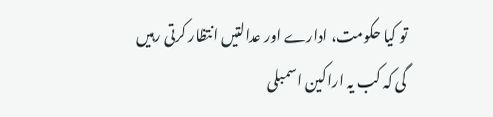تو کیا حکومت، ادارے اور عدالتیں انتظار کرتی رہیں گی کہ کب یہ اراکین اسمبلی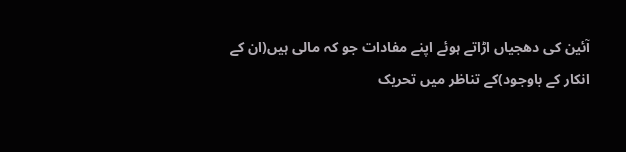آئین کی دھجیاں اڑاتے ہوئے اپنے مفادات جو کہ مالی ہیں(ان کے انکار کے باوجود)کے تناظر میں تحریک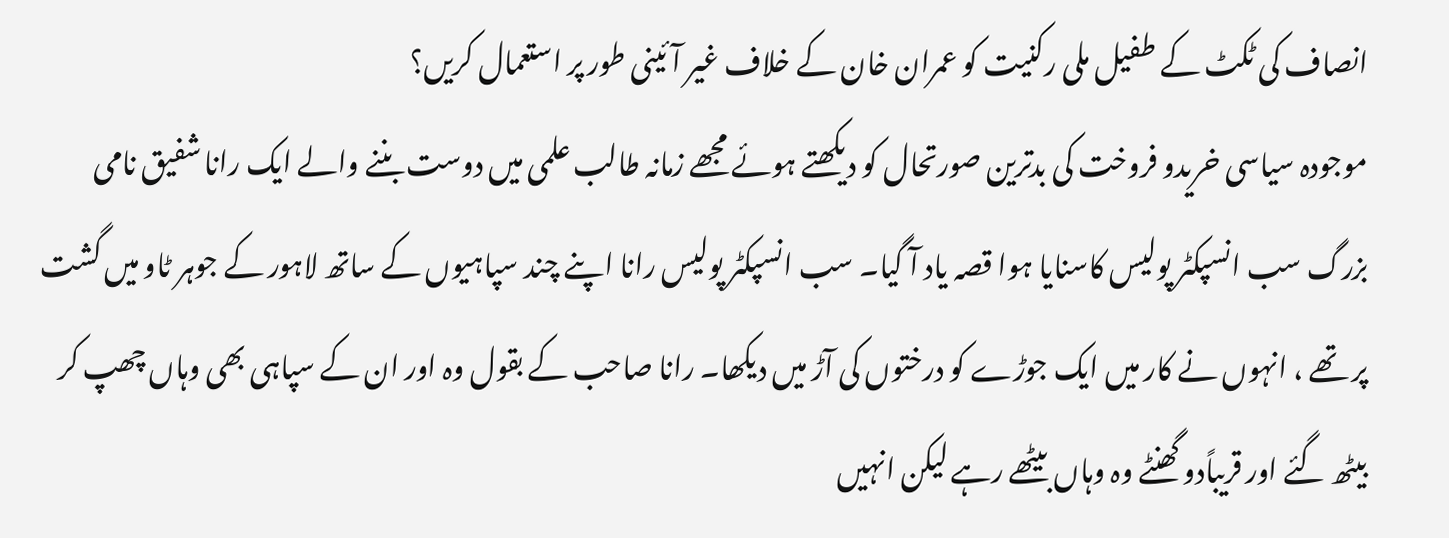انصاف کی ٹکٹ کے طفیل ملی رکنیت کو عمران خان کے خلاف غیر آئینی طور پر استعمال کریں؟
موجودہ سیاسی خریدو فروخت کی بدترین صورتحال کو دیکھتے ہوئے مجھے زمانہ طالب علمی میں دوست بننے والے ایک رانا شفیق نامی بزرگ سب انسپکٹر پولیس کاسنایا ہوا قصہ یاد آ گیا۔ سب انسپکٹر پولیس رانا اپنے چند سپاہیوں کے ساتھ لاہور کے جوہر ٹاو میں گشت پر تھے ، انہوں نے کار میں ایک جوڑے کو درختوں کی آڑ میں دیکھا۔ رانا صاحب کے بقول وہ اور ان کے سپاہی بھی وہاں چھپ کر بیٹھ گئے اور قریباًدو گھنٹے وہ وہاں بیٹھے رہے لیکن انہیں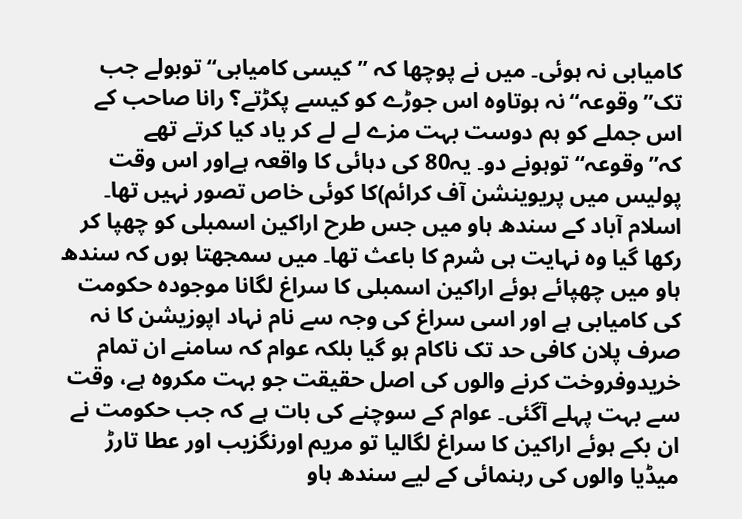کامیابی نہ ہوئی۔ میں نے پوچھا کہ ”کیسی کامیابی“ توبولے جب تک”وقوعہ“نہ ہوتاوہ اس جوڑے کو کیسے پکڑتے؟ رانا صاحب کے اس جملے کو ہم دوست بہت مزے لے لے کر یاد کیا کرتے تھے کہ”وقوعہ“توہونے دو۔ یہ80 کی دہائی کا واقعہ ہےاور اس وقت پولیس میں پریوینشن آف کرائم)کا کوئی خاص تصور نہیں تھا۔
اسلام آباد کے سندھ ہاو میں جس طرح اراکین اسمبلی کو چھپا کر رکھا گیا وہ نہایت ہی شرم کا باعث تھا۔ میں سمجھتا ہوں کہ سندھ ہاو میں چھپائے ہوئے اراکین اسمبلی کا سراغ لگانا موجودہ حکومت کی کامیابی ہے اور اسی سراغ کی وجہ سے نام نہاد اپوزیشن کا نہ صرف پلان کافی حد تک ناکام ہو گیا بلکہ عوام کہ سامنے ان تمام خریدوفروخت کرنے والوں کی اصل حقیقت جو بہت مکروہ ہے، وقت سے بہت پہلے آگئی۔ عوام کے سوچنے کی بات ہے کہ جب حکومت نے ان بکے ہوئے اراکین کا سراغ لگالیا تو مریم اورنگزیب اور عطا تارڑ میڈیا والوں کی رہنمائی کے لیے سندھ ہاو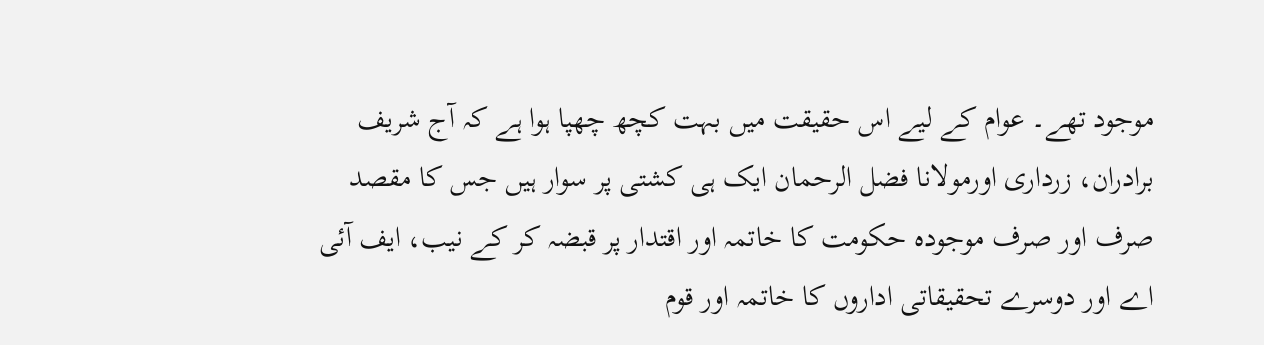موجود تھے۔ عوام کے لیے اس حقیقت میں بہت کچھ چھپا ہوا ہے کہ آج شریف برادران، زرداری اورمولانا فضل الرحمان ایک ہی کشتی پر سوار ہیں جس کا مقصد صرف اور صرف موجودہ حکومت کا خاتمہ اور اقتدار پر قبضہ کر کے نیب، ایف آئی اے اور دوسرے تحقیقاتی اداروں کا خاتمہ اور قوم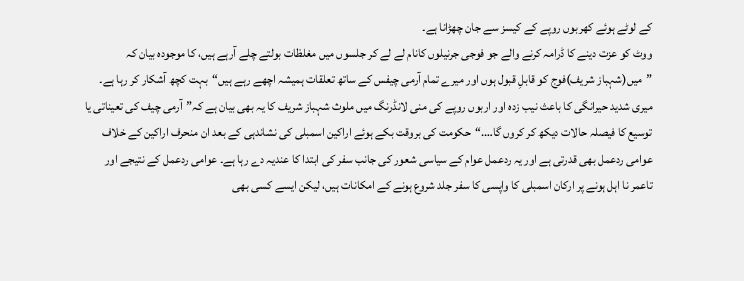کے لوٹے ہوئے کھربوں روپے کے کیسز سے جان چھڑانا ہے۔
ووٹ کو عزت دینے کا ڈرامہ کرنے والے جو فوجی جرنیلوں کانام لے لے کر جلسوں میں مغلظات بولتے چلے آرہے ہیں، کا موجودہ بیان کہ ”میں(شہباز شریف)فوج کو قابلِ قبول ہوں اور میرے تمام آرمی چیفس کے ساتھ تعلقات ہمیشہ اچھے رہے ہیں“بہت کچھ آشکار کر رہا ہے۔ میری شدید حیرانگی کا باعث نیب زدہ اور اربوں روپے کی منی لانڈرنگ میں ملوث شہباز شریف کا یہ بھی بیان ہے کہ”آرمی چیف کی تعیناتی یا توسیع کا فیصلہ حالات دیکھ کر کروں گا….“حکومت کی بروقت بکے ہوئے اراکین اسمبلی کی نشاندہی کے بعد ان منحرف اراکین کے خلاف عوامی ردعمل بھی قدرتی ہے اور یہ ردعمل عوام کے سیاسی شعور کی جانب سفر کی ابتدا کا عندیہ دے رہا ہے۔ عوامی ردعمل کے نتیجے اور تاعمر نا اہل ہونے پر ارکان اسمبلی کا واپسی کا سفر جلد شروع ہونے کے امکانات ہیں، لیکن ایسے کسی بھی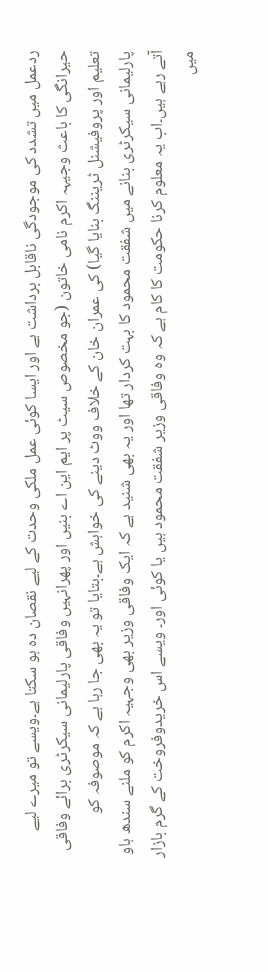ردعمل میں تشدد کی موجودگی ناقابل برداشت ہے اور ایسا کوئی عمل ملکی وحدت کے لیے نقصان دہ ہو سکتا ہے۔ویسے تو میرے لیے حیرانگی کا باعث وجیہہ اکرم نامی خاتون (جو مخصوص سیٹ پر ایم این اے بنیں اور پھرانہیں وفاقی پارلیمانی سیکرٹری برائے وفاقی تعلیم اور پروفیشنل ٹریننگ بنایا گیا) کی عمران خان کے خلاف ووٹ دینے کی خواہش ہے۔بتایا تو یہ بھی جا رہا ہے کہ موصوفہ کو پارلیمانی سیکرٹری بنانے میں شفقت محمود کا بہت کردار تھا اور یہ بھی شنید ہے کہ ایک وفاقی وزیر بھی وجہیہ اکرم کو ملنے سندھ ہاو آتے رہے ہیں۔اب یہ معلوم کرنا حکومت کا کام ہے کہ وہ وفاقی وزیر شفقت محمود ہیں یا کوئی اور۔ ویسے اس خریدوفروخت کے گرم بازار میں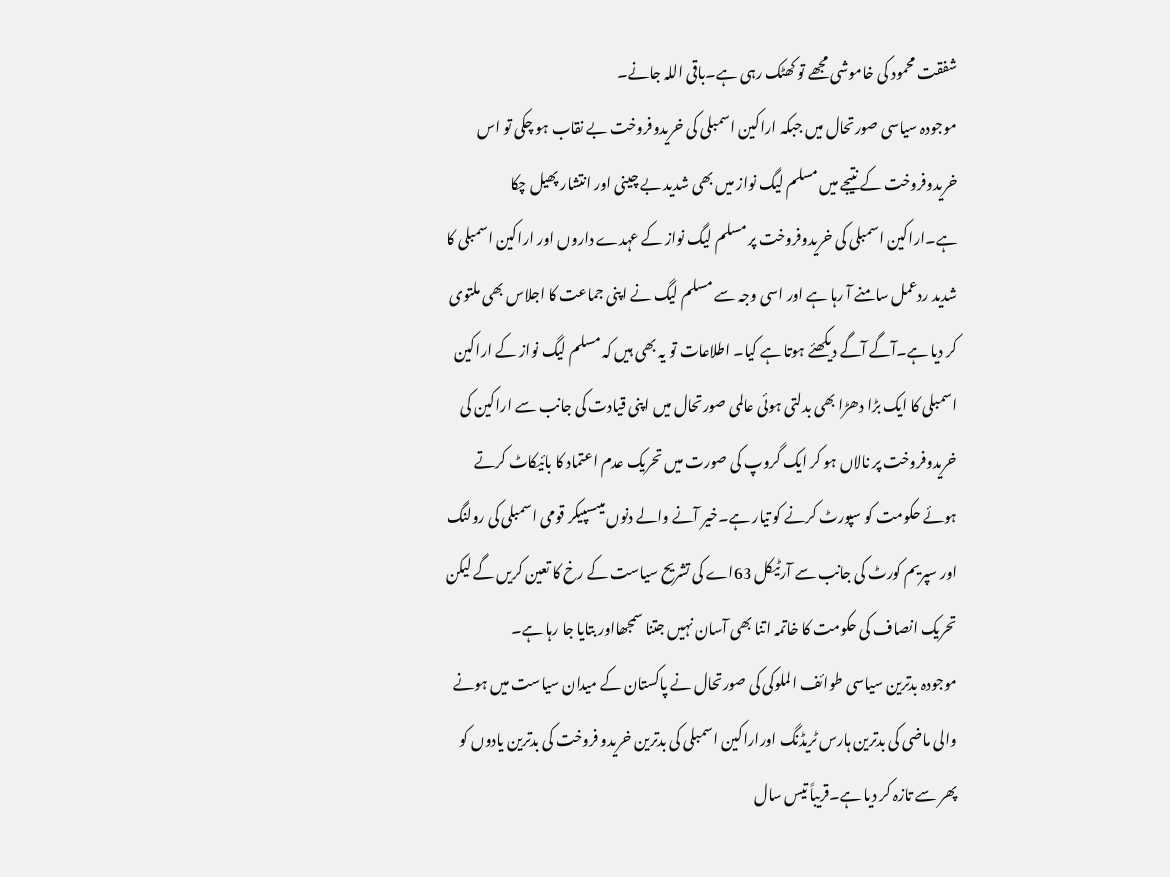شفقت محمود کی خاموشی مجھے تو کھٹک رہی ہے۔باقی اللہ جانے۔
موجودہ سیاسی صورتحال میں جبکہ اراکین اسمبلی کی خریدوفروخت بے نقاب ہو چکی تو اس خریدوفروخت کے نتیجے میں مسلم لیگ نواز میں بھی شدید بے چینی اور انتشار پھیل چکا ہے۔اراکین اسمبلی کی خریدوفروخت پر مسلم لیگ نواز کے عہدے داروں اور اراکین اسمبلی کا شدید ردعمل سامنے آ رہا ہے اور اسی وجہ سے مسلم لیگ نے اپنی جماعت کا اجلاس بھی ملتوی کر دیا ہے۔آگے آگے دیکھئے ہوتا ہے کیا۔ اطلاعات تو یہ بھی ہیں کہ مسلم لیگ نواز کے اراکین اسمبلی کا ایک بڑا دھڑا بھی بدلتی ہوئی عالمی صورتحال میں اپنی قیادت کی جانب سے اراکین کی خریدوفروخت پر نالاں ہو کر ایک گروپ کی صورت میں تحریک عدم اعتماد کا بائیکاٹ کرتے ہوئے حکومت کو سپورٹ کرنے کو تیار ہے۔خیر آنے والے دنوں میںسپیکر قومی اسمبلی کی رولنگ اور سپریم کورٹ کی جانب سے آرٹیکل 63اے کی تشریح سیاست کے رخ کا تعین کریں گے لیکن تحریک انصاف کی حکومت کا خاتمہ اتنا بھی آسان نہیں جتنا سمجھااور بتایا جا رہا ہے۔
موجودہ بدترین سیاسی طوائف الملوکی کی صورتحال نے پاکستان کے میدان سیاست میں ہونے والی ماضی کی بدترین ہارس ٹریڈنگ اوراراکین اسمبلی کی بدترین خریدو فروخت کی بدترین یادوں کو پھر سے تازہ کر دیا ہے۔قریباً تیس سال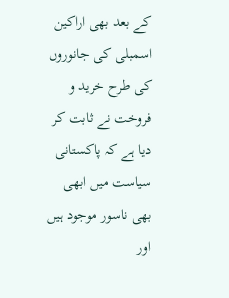کے بعد بھی اراکین اسمبلی کی جانوروں کی طرح خرید و فروخت نے ثابت کر دیا ہے کہ پاکستانی سیاست میں ابھی بھی ناسور موجود ہیں اور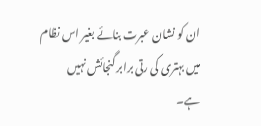ان کو نشان عبرت بنائے بغیر اس نظام میں بہتری کی رتی برابر گنجائش نہیں ہے۔